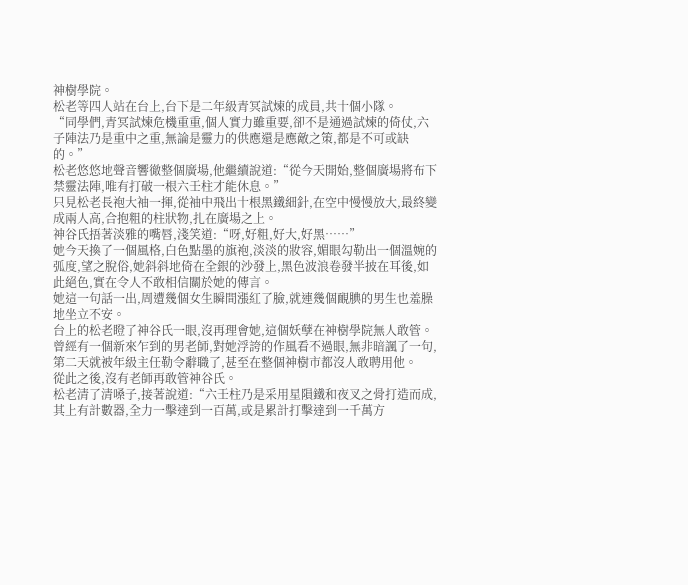神樹學院。
松老等四人站在台上,台下是二年級青冥試煉的成員,共十個小隊。
“同學們,青冥試煉危機重重,個人實力雖重要,卻不是通過試煉的倚仗,六子陣法乃是重中之重,無論是靈力的供應還是應敵之策,都是不可或缺的。”
松老悠悠地聲音響徹整個廣場,他繼續說道:“從今天開始,整個廣場將布下禁靈法陣,唯有打破一根六壬柱才能休息。”
只見松老長袍大袖一揮,從袖中飛出十根黑鐵細針,在空中慢慢放大,最終變成兩人高,合抱粗的柱狀物,扎在廣場之上。
神谷氏捂著淡雅的嘴唇,淺笑道:“呀,好粗,好大,好黑……”
她今天換了一個風格,白色點墨的旗袍,淡淡的妝容,媚眼勾勒出一個溫婉的弧度,望之脫俗,她斜斜地倚在全銀的沙發上,黑色波浪卷發半披在耳後,如此絕色,實在令人不敢相信關於她的傳言。
她這一句話一出,周遭幾個女生瞬間漲紅了臉,就連幾個靦腆的男生也羞臊地坐立不安。
台上的松老瞪了神谷氏一眼,沒再理會她,這個妖孽在神樹學院無人敢管。
曾經有一個新來乍到的男老師,對她浮誇的作風看不過眼,無非暗諷了一句,第二天就被年級主任勒令辭職了,甚至在整個神樹市都沒人敢聘用他。
從此之後,沒有老師再敢管神谷氏。
松老清了清嗓子,接著說道:“六壬柱乃是采用星隕鐵和夜叉之骨打造而成,其上有計數器,全力一擊達到一百萬,或是累計打擊達到一千萬方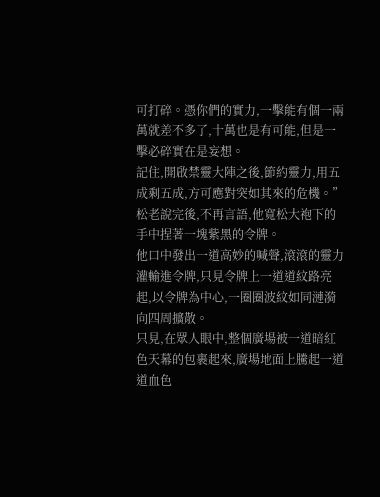可打碎。憑你們的實力,一擊能有個一兩萬就差不多了,十萬也是有可能,但是一擊必碎實在是妄想。
記住,開啟禁靈大陣之後,節約靈力,用五成剩五成,方可應對突如其來的危機。”
松老說完後,不再言語,他寬松大袍下的手中捏著一塊紫黑的令牌。
他口中發出一道高妙的喊聲,滾滾的靈力灌輸進令牌,只見令牌上一道道紋路亮起,以令牌為中心,一圈圈波紋如同漣漪向四周擴散。
只見,在眾人眼中,整個廣場被一道暗紅色天幕的包裹起來,廣場地面上騰起一道道血色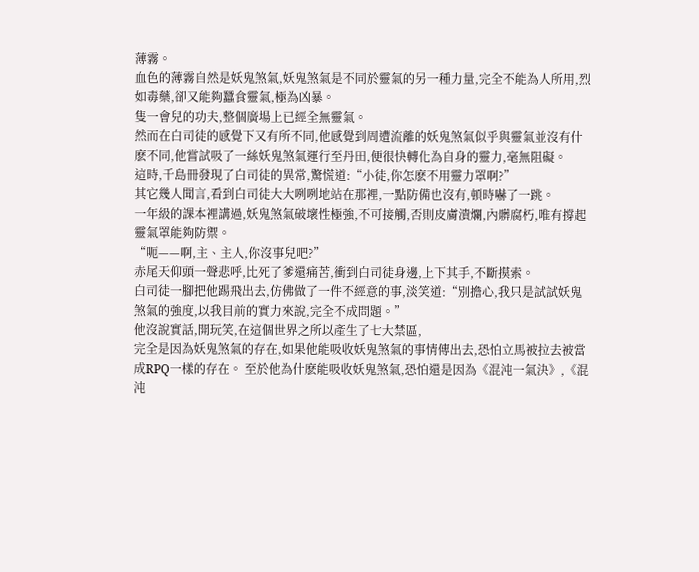薄霧。
血色的薄霧自然是妖鬼煞氣,妖鬼煞氣是不同於靈氣的另一種力量,完全不能為人所用,烈如毒藥,卻又能夠蠶食靈氣,極為凶暴。
隻一會兒的功夫,整個廣場上已經全無靈氣。
然而在白司徒的感覺下又有所不同,他感覺到周遭流離的妖鬼煞氣似乎與靈氣並沒有什麽不同,他嘗試吸了一絲妖鬼煞氣運行至丹田,便很快轉化為自身的靈力,毫無阻礙。
這時,千島冊發現了白司徒的異常,驚慌道:“小徒,你怎麽不用靈力罩啊?”
其它幾人聞言,看到白司徒大大咧咧地站在那裡,一點防備也沒有,頓時嚇了一跳。
一年級的課本裡講過,妖鬼煞氣破壞性極強,不可接觸,否則皮膚潰爛,內髒腐朽,唯有撐起靈氣罩能夠防禦。
“呃——啊,主、主人,你沒事兒吧?”
赤尾天仰頭一聲悲呼,比死了爹還痛苦,衝到白司徒身邊,上下其手,不斷摸索。
白司徒一腳把他踢飛出去,仿佛做了一件不經意的事,淡笑道:“別擔心,我只是試試妖鬼煞氣的強度,以我目前的實力來說,完全不成問題。”
他沒說實話,開玩笑,在這個世界之所以產生了七大禁區,
完全是因為妖鬼煞氣的存在,如果他能吸收妖鬼煞氣的事情傳出去,恐怕立馬被拉去被當成RPQ一樣的存在。 至於他為什麽能吸收妖鬼煞氣,恐怕還是因為《混沌一氣決》,《混沌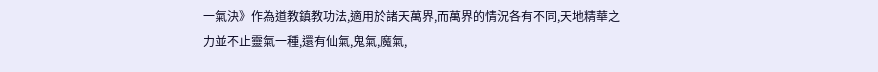一氣決》作為道教鎮教功法,適用於諸天萬界,而萬界的情況各有不同,天地精華之力並不止靈氣一種,還有仙氣,鬼氣,魔氣,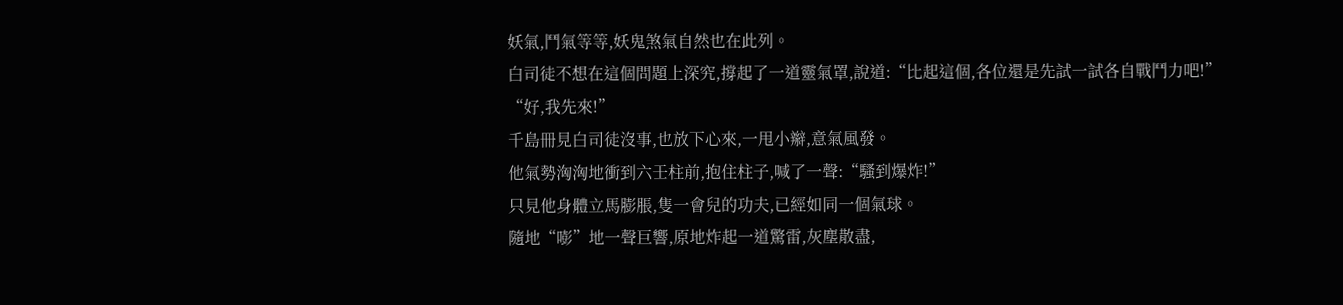妖氣,鬥氣等等,妖鬼煞氣自然也在此列。
白司徒不想在這個問題上深究,撐起了一道靈氣罩,說道:“比起這個,各位還是先試一試各自戰鬥力吧!”
“好,我先來!”
千島冊見白司徒沒事,也放下心來,一甩小辮,意氣風發。
他氣勢洶洶地衝到六壬柱前,抱住柱子,喊了一聲:“騷到爆炸!”
只見他身體立馬膨脹,隻一會兒的功夫,已經如同一個氣球。
隨地“嘭”地一聲巨響,原地炸起一道驚雷,灰塵散盡,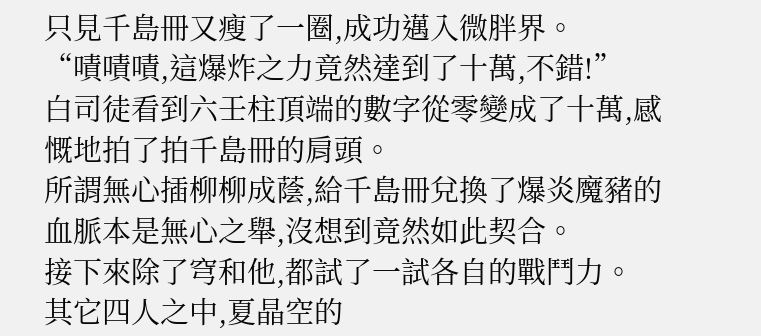只見千島冊又瘦了一圈,成功邁入微胖界。
“嘖嘖嘖,這爆炸之力竟然達到了十萬,不錯!”
白司徒看到六壬柱頂端的數字從零變成了十萬,感慨地拍了拍千島冊的肩頭。
所謂無心插柳柳成蔭,給千島冊兌換了爆炎魔豬的血脈本是無心之舉,沒想到竟然如此契合。
接下來除了穹和他,都試了一試各自的戰鬥力。
其它四人之中,夏晶空的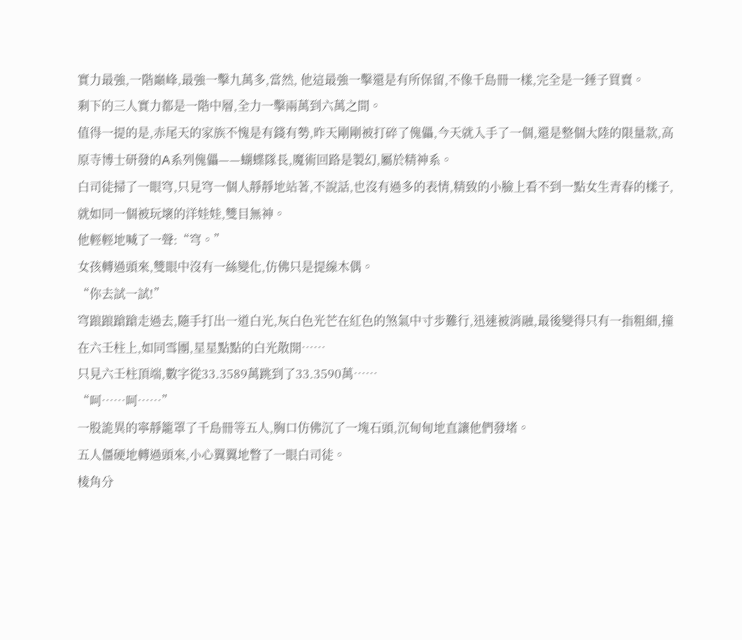實力最強,一階巔峰,最強一擊九萬多,當然, 他這最強一擊還是有所保留,不像千島冊一樣,完全是一錘子買賣。
剩下的三人實力都是一階中層,全力一擊兩萬到六萬之間。
值得一提的是,赤尾天的家族不愧是有錢有勢,昨天剛剛被打碎了傀儡,今天就入手了一個,還是整個大陸的限量款,高原寺博士研發的A系列傀儡——蝴蝶隊長,魔術回路是製幻,屬於精神系。
白司徒掃了一眼穹,只見穹一個人靜靜地站著,不說話,也沒有過多的表情,精致的小臉上看不到一點女生青春的樣子,就如同一個被玩壞的洋娃娃,雙目無神。
他輕輕地喊了一聲:“穹。”
女孩轉過頭來,雙眼中沒有一絲變化,仿佛只是提線木偶。
“你去試一試!”
穹踉踉蹌蹌走過去,隨手打出一道白光,灰白色光芒在紅色的煞氣中寸步難行,迅速被消融,最後變得只有一指粗細,撞在六壬柱上,如同雪團,星星點點的白光散開……
只見六壬柱頂端,數字從33.3589萬跳到了33.3590萬……
“呵……呵……”
一股詭異的寧靜籠罩了千島冊等五人,胸口仿佛沉了一塊石頭,沉甸甸地直讓他們發堵。
五人僵硬地轉過頭來,小心翼翼地瞥了一眼白司徒。
棱角分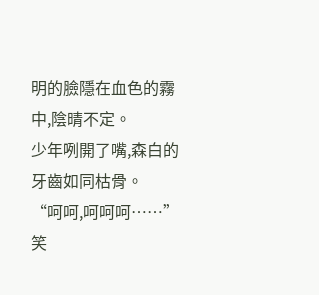明的臉隱在血色的霧中,陰晴不定。
少年咧開了嘴,森白的牙齒如同枯骨。
“呵呵,呵呵呵……”
笑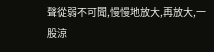聲從弱不可聞,慢慢地放大,再放大,一股涼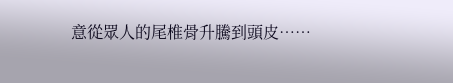意從眾人的尾椎骨升騰到頭皮……